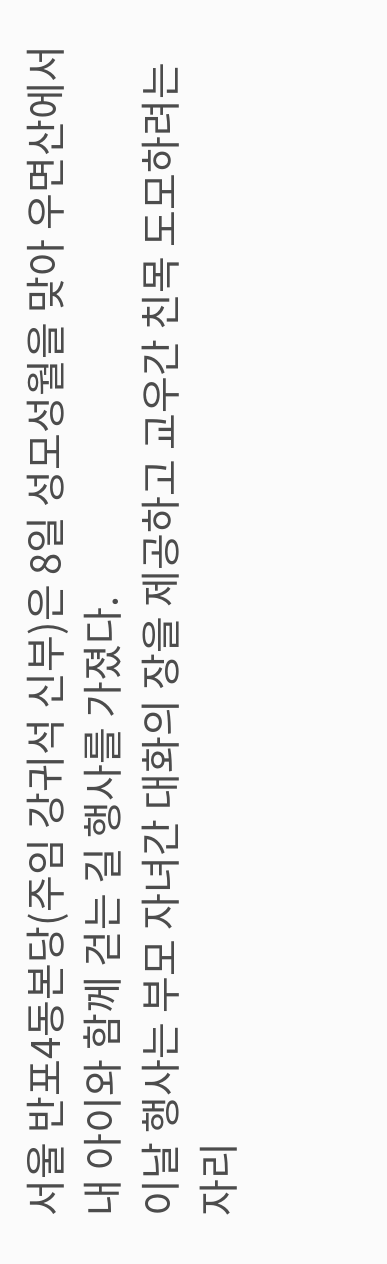서울 반포4동본당(주임 강귀석 신부)은 8일 성모성월을 맞아 우면산에서 내 아이와 함께 걷는 길 행사를 가졌다.
이날 행사는 부모 자녀간 대화의 장을 제공하고 교우간 친목 도모하려는 자리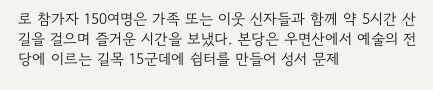로 참가자 150여명은 가족 또는 이웃 신자들과 함께 약 5시간 산길을 걸으며 즐거운 시간을 보냈다. 본당은 우면산에서 예술의 전당에 이르는 길목 15군데에 쉼터를 만들어 성서 문제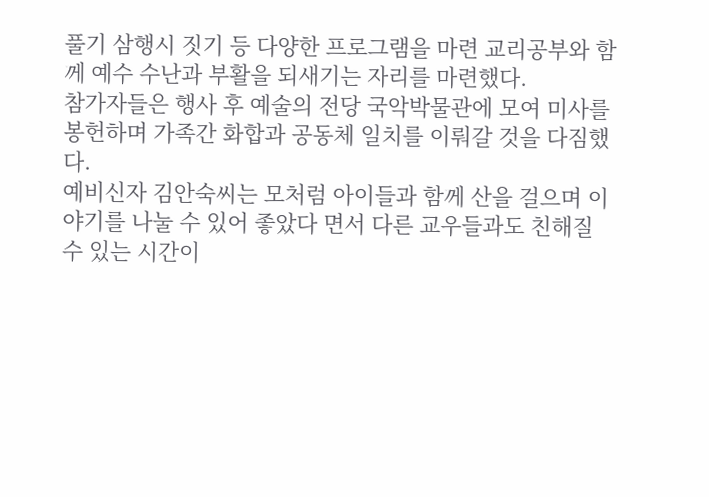풀기 삼행시 짓기 등 다양한 프로그램을 마련 교리공부와 함께 예수 수난과 부활을 되새기는 자리를 마련했다.
참가자들은 행사 후 예술의 전당 국악박물관에 모여 미사를 봉헌하며 가족간 화합과 공동체 일치를 이뤄갈 것을 다짐했다.
예비신자 김안숙씨는 모처럼 아이들과 함께 산을 걸으며 이야기를 나눌 수 있어 좋았다 면서 다른 교우들과도 친해질 수 있는 시간이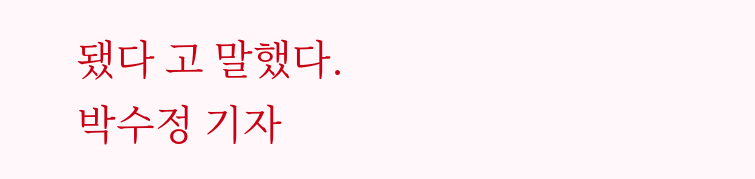됐다 고 말했다.
박수정 기자